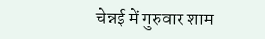चेन्नई में गुरुवार शाम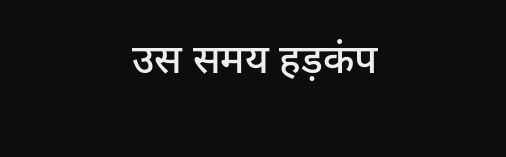उस समय हड़कंप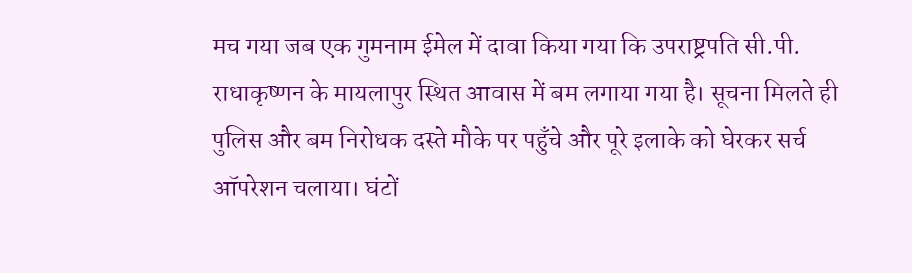मच गया जब एक गुमनाम ईमेल में दावा किया गया कि उपराष्ट्रपति सी.पी. राधाकृष्णन के मायलापुर स्थित आवास में बम लगाया गया है। सूचना मिलते ही पुलिस और बम निरोधक दस्ते मौके पर पहुँचे और पूरे इलाके को घेरकर सर्च ऑपरेशन चलाया। घंटों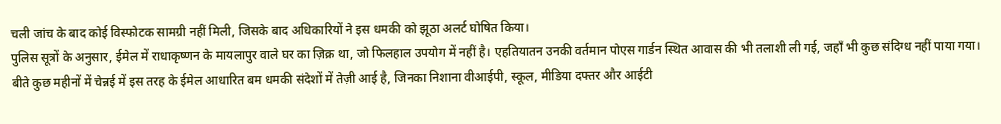चली जांच के बाद कोई विस्फोटक सामग्री नहीं मिली, जिसके बाद अधिकारियों ने इस धमकी को झूठा अलर्ट घोषित किया।
पुलिस सूत्रों के अनुसार, ईमेल में राधाकृष्णन के मायलापुर वाले घर का ज़िक्र था, जो फिलहाल उपयोग में नहीं है। एहतियातन उनकी वर्तमान पोएस गार्डन स्थित आवास की भी तलाशी ली गई, जहाँ भी कुछ संदिग्ध नहीं पाया गया।
बीते कुछ महीनों में चेन्नई में इस तरह के ईमेल आधारित बम धमकी संदेशों में तेज़ी आई है, जिनका निशाना वीआईपी, स्कूल, मीडिया दफ्तर और आईटी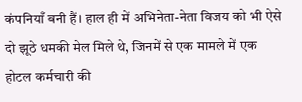कंपनियाँ बनी हैं। हाल ही में अभिनेता-नेता विजय को भी ऐसे दो झूठे धमकी मेल मिले थे, जिनमें से एक मामले में एक होटल कर्मचारी की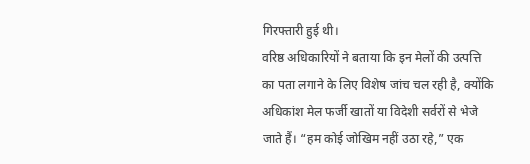गिरफ्तारी हुई थी।
वरिष्ठ अधिकारियों ने बताया कि इन मेलों की उत्पत्ति का पता लगाने के लिए विशेष जांच चल रही है, क्योंकि अधिकांश मेल फर्जी खातों या विदेशी सर्वरों से भेजे जाते हैं। “हम कोई जोखिम नहीं उठा रहे,” एक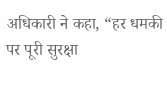अधिकारी ने कहा, “हर धमकी पर पूरी सुरक्षा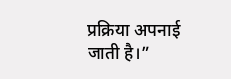प्रक्रिया अपनाई जाती है।”